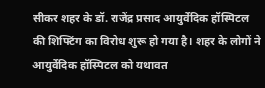सीकर शहर के डॉ. राजेंद्र प्रसाद आयुर्वेदिक हॉस्पिटल की शिफ्टिंग का विरोध शुरू हो गया है। शहर के लोगों ने आयुर्वेदिक हॉस्पिटल को यथावत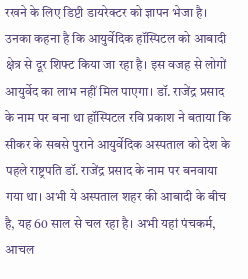रखने के लिए डिप्टी डायरेक्टर को ज्ञापन भेजा है। उनका कहना है कि आयुर्वेदिक हॉस्पिटल को आबादी क्षेत्र से दूर शिफ्ट किया जा रहा है। इस वजह से लोगों आयुर्वेद का लाभ नहीं मिल पाएगा। डॉ. राजेंद्र प्रसाद के नाम पर बना था हॉस्पिटल रवि प्रकाश ने बताया कि सीकर के सबसे पुराने आयुर्वेदिक अस्पताल को देश के पहले राष्ट्रपति डॉ. राजेंद्र प्रसाद के नाम पर बनवाया गया था। अभी ये अस्पताल शहर की आबादी के बीच है, यह 60 साल से चल रहा है। अभी यहां पंचकर्म, आचल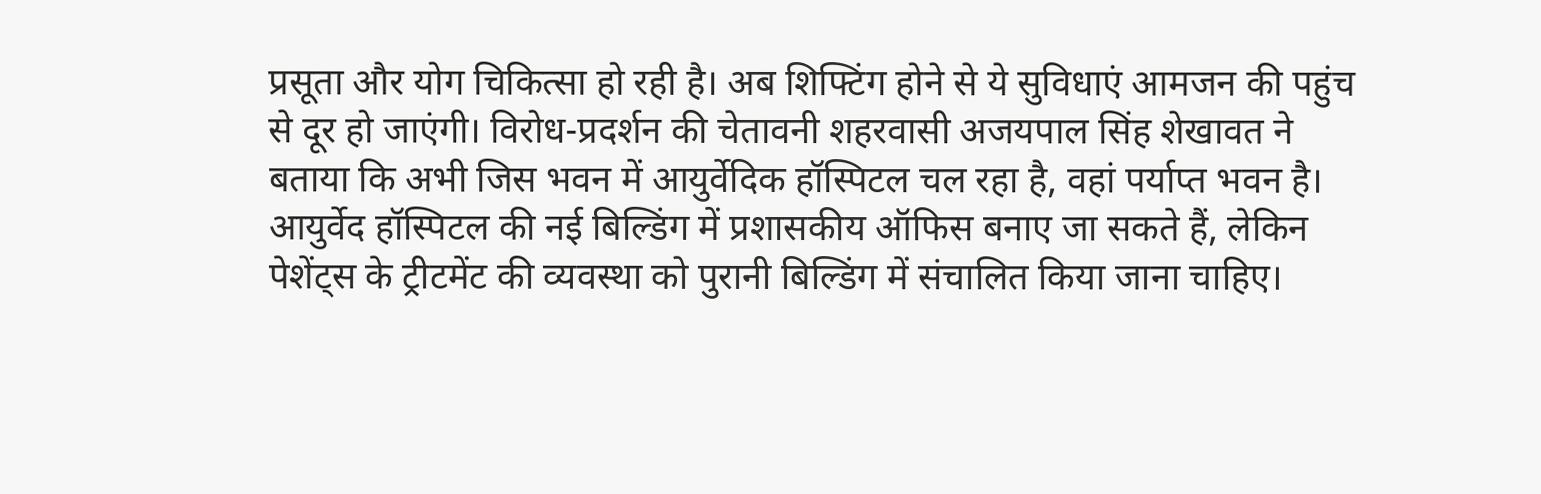प्रसूता और योग चिकित्सा हो रही है। अब शिफ्टिंग होने से ये सुविधाएं आमजन की पहुंच से दूर हो जाएंगी। विरोध-प्रदर्शन की चेतावनी शहरवासी अजयपाल सिंह शेखावत ने बताया कि अभी जिस भवन में आयुर्वेदिक हॉस्पिटल चल रहा है, वहां पर्याप्त भवन है। आयुर्वेद हॉस्पिटल की नई बिल्डिंग में प्रशासकीय ऑफिस बनाए जा सकते हैं, लेकिन पेशेंट्स के ट्रीटमेंट की व्यवस्था को पुरानी बिल्डिंग में संचालित किया जाना चाहिए।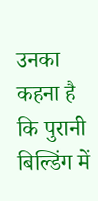उनका कहना है कि पुरानी बिल्डिंग में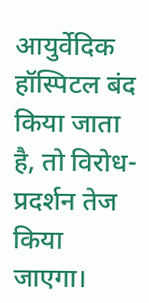आयुर्वेदिक हॉस्पिटल बंद किया जाता है, तो विरोध-प्रदर्शन तेज किया जाएगा।